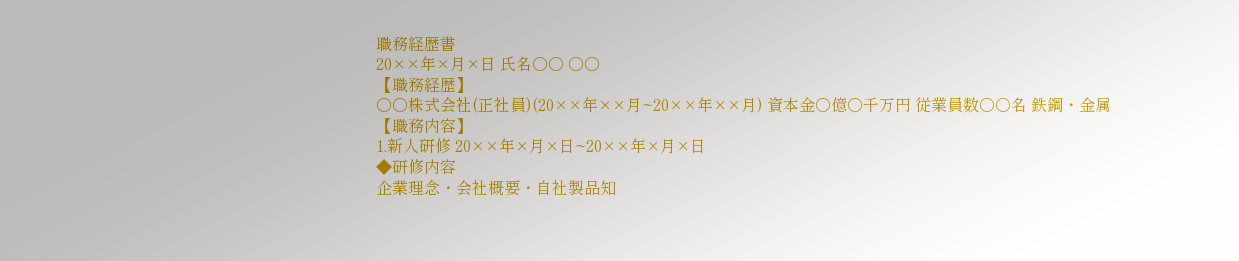職務経歴書
20××年×月×日 氏名○○ ○○
【職務経歴】
○○株式会社(正社員)(20××年××月~20××年××月) 資本金○億○千万円 従業員数○○名 鉄鋼・金属
【職務内容】
1.新人研修 20××年×月×日~20××年×月×日
◆研修内容
企業理念・会社概要・自社製品知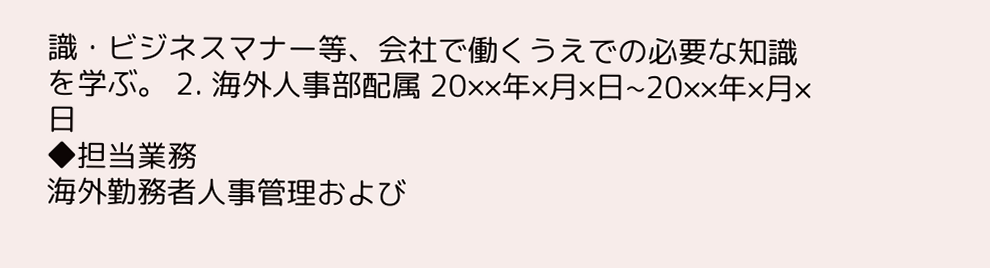識・ビジネスマナー等、会社で働くうえでの必要な知識を学ぶ。 2. 海外人事部配属 20××年×月×日~20××年×月×日
◆担当業務
海外勤務者人事管理および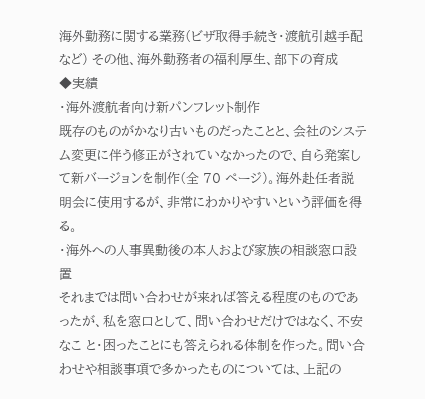海外勤務に関する業務(ビザ取得手続き・渡航引越手配など) その他、海外勤務者の福利厚生、部下の育成
◆実績
・海外渡航者向け新パンフレット制作
既存のものがかなり古いものだったことと、会社のシステム変更に伴う修正がされていなかったので、自ら発案し て新バージョンを制作(全 70 ページ)。海外赴任者説明会に使用するが、非常にわかりやすいという評価を得る。
・海外への人事異動後の本人および家族の相談窓口設置
それまでは問い合わせが来れば答える程度のものであったが、私を窓口として、問い合わせだけではなく、不安なこ と・困ったことにも答えられる体制を作った。問い合わせや相談事項で多かったものについては、上記の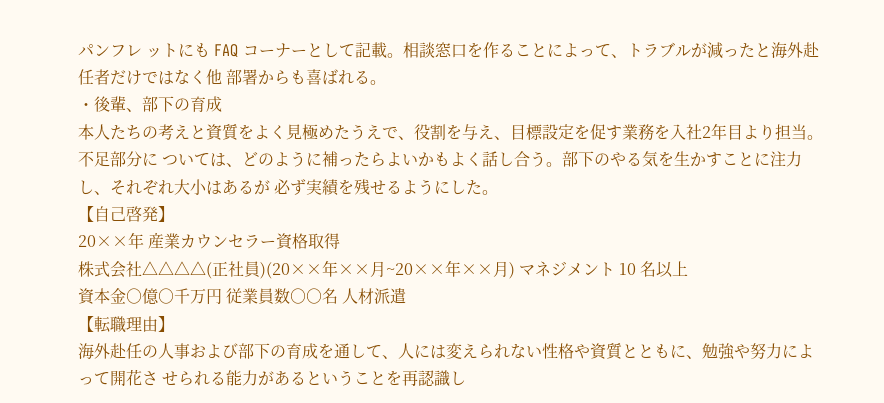パンフレ ットにも FAQ コーナーとして記載。相談窓口を作ることによって、トラブルが減ったと海外赴任者だけではなく他 部署からも喜ばれる。
・後輩、部下の育成
本人たちの考えと資質をよく見極めたうえで、役割を与え、目標設定を促す業務を入社2年目より担当。不足部分に ついては、どのように補ったらよいかもよく話し合う。部下のやる気を生かすことに注力し、それぞれ大小はあるが 必ず実績を残せるようにした。
【自己啓発】
20××年 産業カウンセラー資格取得
株式会社△△△△(正社員)(20××年××月~20××年××月) マネジメント 10 名以上
資本金○億○千万円 従業員数○○名 人材派遣
【転職理由】
海外赴任の人事および部下の育成を通して、人には変えられない性格や資質とともに、勉強や努力によって開花さ せられる能力があるということを再認識し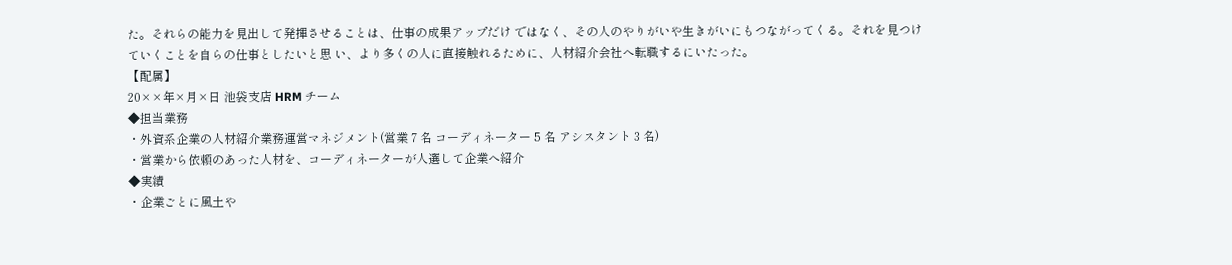た。それらの能力を見出して発揮させることは、仕事の成果アップだけ ではなく、その人のやりがいや生きがいにもつながってくる。それを見つけていくことを自らの仕事としたいと思 い、より多くの人に直接触れるために、人材紹介会社へ転職するにいたった。
【配属】
20××年×月×日 池袋支店 HRM チーム
◆担当業務
・外資系企業の人材紹介業務運営マネジメント(営業 7 名 コーディネーター 5 名 アシスタント 3 名)
・営業から依頼のあった人材を、コーディネーターが人選して企業へ紹介
◆実績
・企業ごとに風土や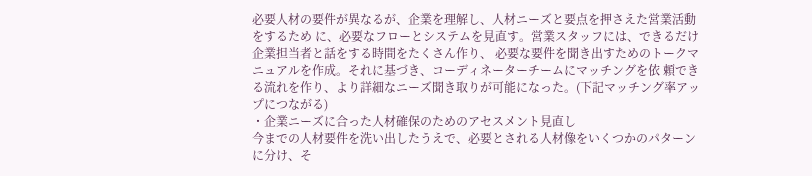必要人材の要件が異なるが、企業を理解し、人材ニーズと要点を押さえた営業活動をするため に、必要なフローとシステムを見直す。営業スタッフには、できるだけ企業担当者と話をする時間をたくさん作り、 必要な要件を聞き出すためのトークマニュアルを作成。それに基づき、コーディネーターチームにマッチングを依 頼できる流れを作り、より詳細なニーズ聞き取りが可能になった。(下記マッチング率アップにつながる)
・企業ニーズに合った人材確保のためのアセスメント見直し
今までの人材要件を洗い出したうえで、必要とされる人材像をいくつかのパターンに分け、そ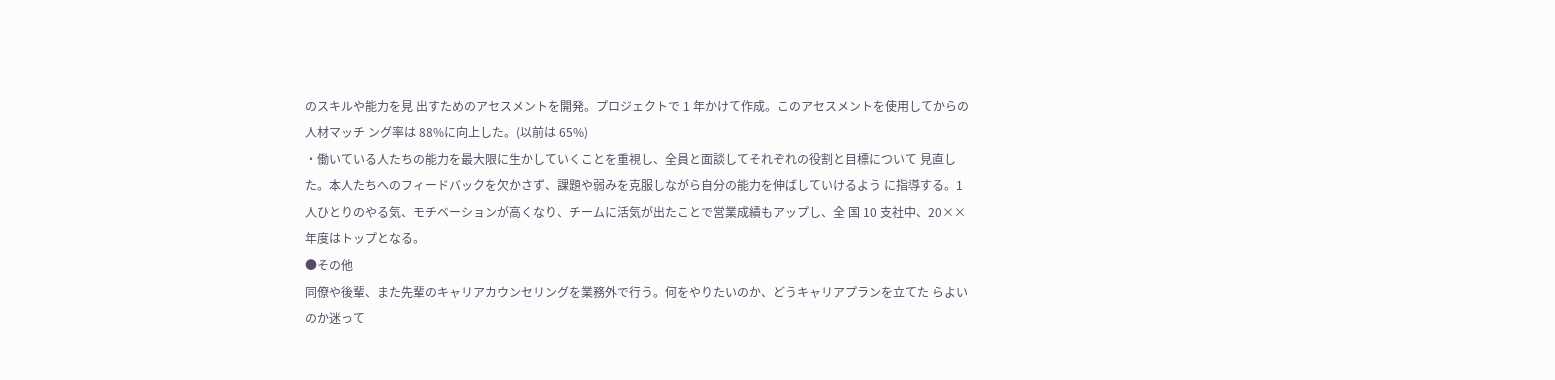のスキルや能力を見 出すためのアセスメントを開発。プロジェクトで 1 年かけて作成。このアセスメントを使用してからの人材マッチ ング率は 88%に向上した。(以前は 65%)
・働いている人たちの能力を最大限に生かしていくことを重視し、全員と面談してそれぞれの役割と目標について 見直した。本人たちへのフィードバックを欠かさず、課題や弱みを克服しながら自分の能力を伸ばしていけるよう に指導する。1 人ひとりのやる気、モチベーションが高くなり、チームに活気が出たことで営業成績もアップし、全 国 10 支社中、20××年度はトップとなる。
●その他
同僚や後輩、また先輩のキャリアカウンセリングを業務外で行う。何をやりたいのか、どうキャリアプランを立てた らよいのか迷って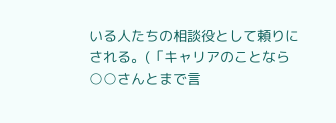いる人たちの相談役として頼りにされる。(「キャリアのことなら○○さんとまで言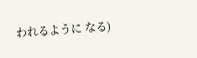われるように なる)